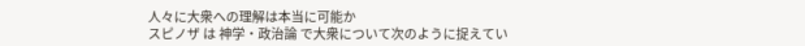人々に大衆への理解は本当に可能か
スピノザ は 神学・政治論 で大衆について次のように捉えてい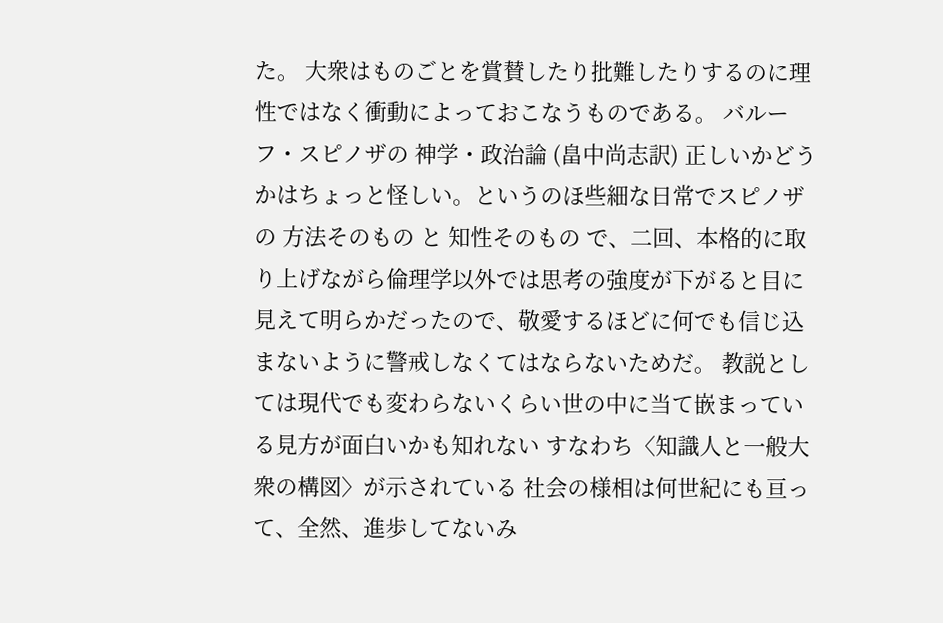た。 大衆はものごとを賞賛したり批難したりするのに理性ではなく衝動によっておこなうものである。 バルーフ・スピノザの 神学・政治論 (畠中尚志訳) 正しいかどうかはちょっと怪しい。というのほ些細な日常でスピノザの 方法そのもの と 知性そのもの で、二回、本格的に取り上げながら倫理学以外では思考の強度が下がると目に見えて明らかだったので、敬愛するほどに何でも信じ込まないように警戒しなくてはならないためだ。 教説としては現代でも変わらないくらい世の中に当て嵌まっている見方が面白いかも知れない すなわち〈知識人と一般大衆の構図〉が示されている 社会の様相は何世紀にも亘って、全然、進歩してないみ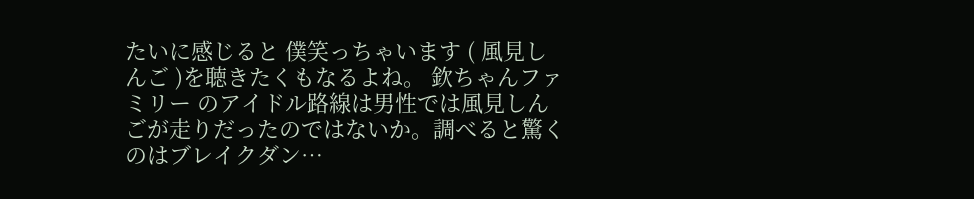たいに感じると 僕笑っちゃいます ( 風見しんご )を聴きたくもなるよね。 欽ちゃんファミリー のアイドル路線は男性では風見しんごが走りだったのではないか。調べると驚くのはブレイクダン…